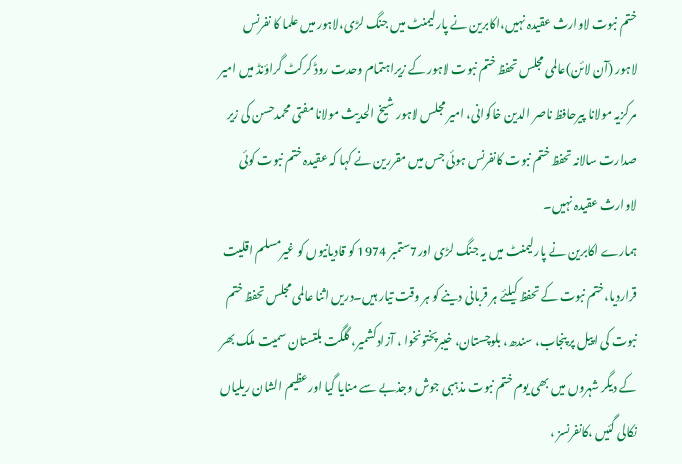ختم نبوت لاوارث عقیدہ نہیں،اکابرین نے پارلیمنٹ میں جنگ لڑی،لاہور میں علما کا نفرنس
لاہور (آن لائن)عالمی مجلس تحفظ ختم نبوت لاہور کے زیراہتمام وحدت روڈ کرکٹ گراؤنڈ میں امیر مرکزیہ مولانا پیرحافظ ناصر الدین خاکوانی، امیر مجلس لاہور شیخ الحدیث مولانا مفتی محمدحسن کی زیر صدارت سالانہ تحفظ ختم نبوت کانفرنس ہوئی جس میں مقررین نے کہا کہ عقیدہ ختم نبوت کوئی لاوارث عقیدہ نہیں۔
ہمارے اکابرین نے پارلیمنٹ میں یہ جنگ لڑی اور7ستمبر 1974 کو قادیانیوں کو غیرمسلم اقلیت قراردیا،ختم نبوت کے تحفظ کیلئے ہر قربانی دینے کو ہر وقت تیار ہیں۔دریں اثنا عالمی مجلس تحفظ ختم نبوت کی اپیل پر پنجاب، سندھ، بلوچستان، خیبرپختونخوا ، آزادکشمیر، گلگت بلتستان سمیت ملک بھر کے دیگر شہروں میں بھی یوم ختم نبوت مذہبی جوش وجذبے سے منایا گیا اورعظیم الشان ریلیاں نکالی گئیں ،کانفرنسز ،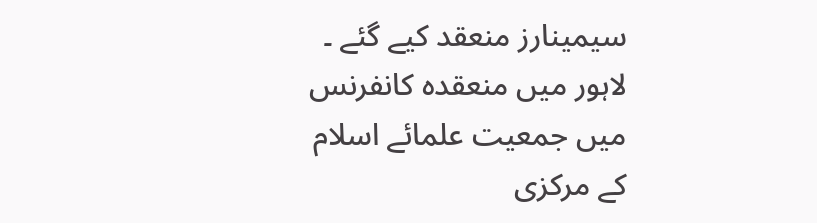سیمینارز منعقد کیے گئے ۔ لاہور میں منعقدہ کانفرنس میں جمعیت علمائے اسلام کے مرکزی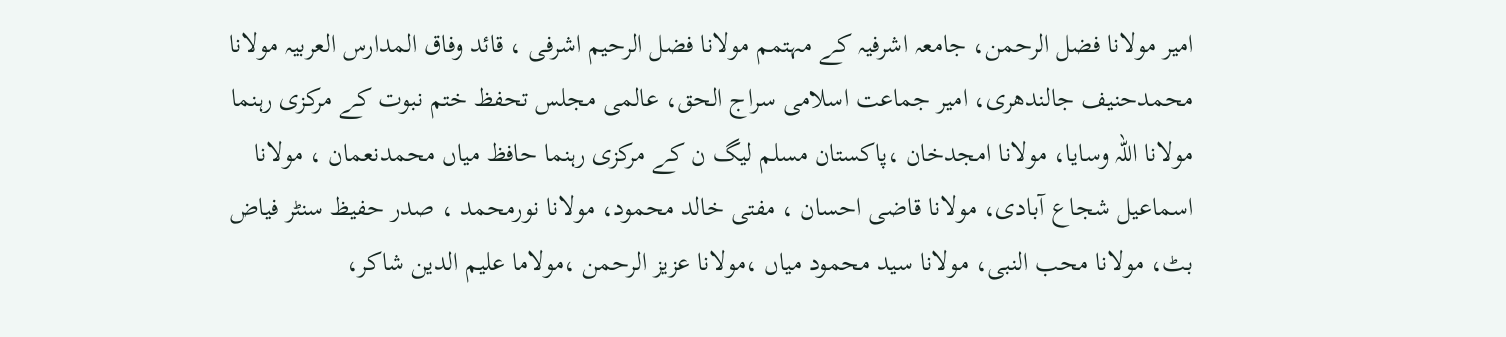امیر مولانا فضل الرحمن، جامعہ اشرفیہ کے مہتمم مولانا فضل الرحیم اشرفی ، قائد وفاق المدارس العربیہ مولانا محمدحنیف جالندھری، امیر جماعت اسلامی سراج الحق، عالمی مجلس تحفظ ختم نبوت کے مرکزی رہنما مولانا اللہ وسایا، مولانا امجدخان ،پاکستان مسلم لیگ ن کے مرکزی رہنما حافظ میاں محمدنعمان ، مولانا اسماعیل شجاع آبادی، مولانا قاضی احسان ، مفتی خالد محمود، مولانا نورمحمد ، صدر حفیظ سنٹر فیاض بٹ، مولانا محب النبی، مولانا سید محمود میاں ،مولانا عزیز الرحمن ،مولاما علیم الدین شاکر،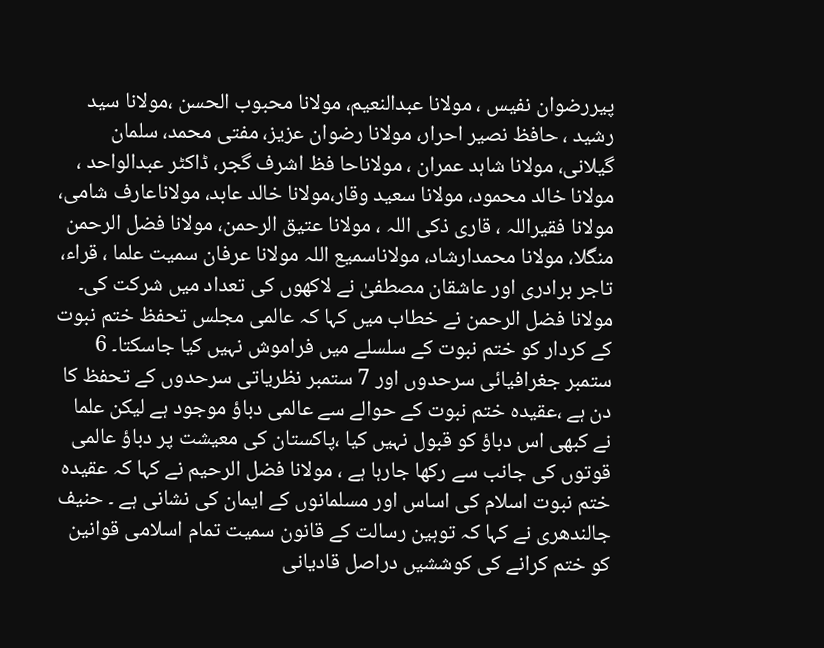پیررضوان نفیس ، مولانا عبدالنعیم، مولانا محبوب الحسن ،مولانا سید رشید ، حافظ نصیر احرار، مولانا رضوان عزیز، مفتی محمد، سلمان گیلانی، مولانا شاہد عمران ، مولاناحا فظ اشرف گجر، ڈاکٹر عبدالواحد ، مولانا خالد محمود، مولانا سعید وقار،مولانا خالد عابد، مولاناعارف شامی، مولانا فقیراللہ ، قاری ذکی اللہ ، مولانا عتیق الرحمن، مولانا فضل الرحمن منگلا، مولانا محمدارشاد، مولاناسمیع اللہ مولانا عرفان سمیت علما ، قراء، تاجر برادری اور عاشقان مصطفیٰ نے لاکھوں کی تعداد میں شرکت کی۔ مولانا فضل الرحمن نے خطاب میں کہا کہ عالمی مجلس تحفظ ختم نبوت کے کردار کو ختم نبوت کے سلسلے میں فراموش نہیں کیا جاسکتا۔ 6 ستمبر جغرافیائی سرحدوں اور 7 ستمبر نظریاتی سرحدوں کے تحفظ کا دن ہے ،عقیدہ ختم نبوت کے حوالے سے عالمی دباؤ موجود ہے لیکن علما نے کبھی اس دباؤ کو قبول نہیں کیا ،پاکستان کی معیشت پر دباؤ عالمی قوتوں کی جانب سے رکھا جارہا ہے ، مولانا فضل الرحیم نے کہا کہ عقیدہ ختم نبوت اسلام کی اساس اور مسلمانوں کے ایمان کی نشانی ہے ۔ حنیف جالندھری نے کہا کہ توہین رسالت کے قانون سمیت تمام اسلامی قوانین کو ختم کرانے کی کوششیں دراصل قادیانی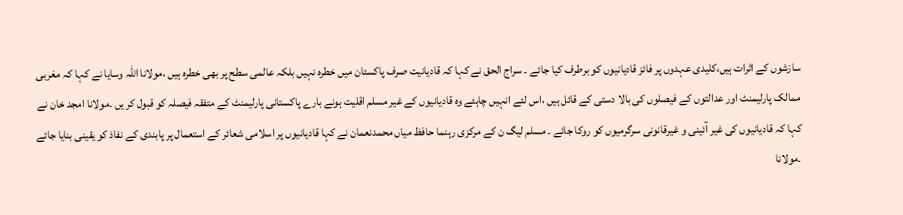سازشوں کے اثرات ہیں،کلیدی عہدوں پر فائز قادیانیوں کو برطرف کیا جائے ۔ سراج الحق نے کہا کہ قادیانیت صرف پاکستان میں خطرہ نہیں بلکہ عالمی سطح پر بھی خطرہ ہیں ،مولانا اللہ وسایا نے کہا کہ مغربی ممالک پارلیمنٹ اور عدالتوں کے فیصلوں کی بالا دستی کے قائل ہیں ،اس لئے انہیں چاہئے وہ قادیانیوں کے غیر مسلم اقلیت ہونے بارے پاکستانی پارلیمنٹ کے متفقہ فیصلہ کو قبول کر یں ۔مولانا امجد خان نے کہا کہ قادیانیوں کی غیر آئینی و غیرقانونی سرگرمیوں کو روکا جائے ۔ مسلم لیگ ن کے مرکزی رہنما حافظ میاں محمدنعمان نے کہا قادیانیوں پر اسلامی شعائر کے استعمال پر پابندی کے نفاذ کو یقینی بنایا جائے ۔مولانا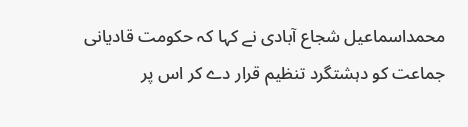محمداسماعیل شجاع آبادی نے کہا کہ حکومت قادیانی جماعت کو دہشتگرد تنظیم قرار دے کر اس پر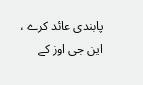پابندی عائد کرے ، این جی اوز کے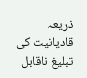ذریعہ قادیانیت کی تبلیغ ناقابل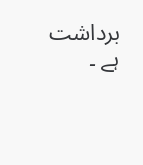برداشت ہے ۔